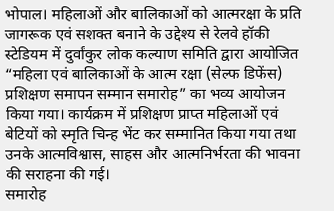भोपाल। महिलाओं और बालिकाओं को आत्मरक्षा के प्रति जागरूक एवं सशक्त बनाने के उद्देश्य से रेलवे हॉकी स्टेडियम में दुर्वांकुर लोक कल्याण समिति द्वारा आयोजित “महिला एवं बालिकाओं के आत्म रक्षा (सेल्फ डिफेंस) प्रशिक्षण समापन सम्मान समारोह” का भव्य आयोजन किया गया। कार्यक्रम में प्रशिक्षण प्राप्त महिलाओं एवं बेटियों को स्मृति चिन्ह भेंट कर सम्मानित किया गया तथा उनके आत्मविश्वास, साहस और आत्मनिर्भरता की भावना की सराहना की गई।
समारोह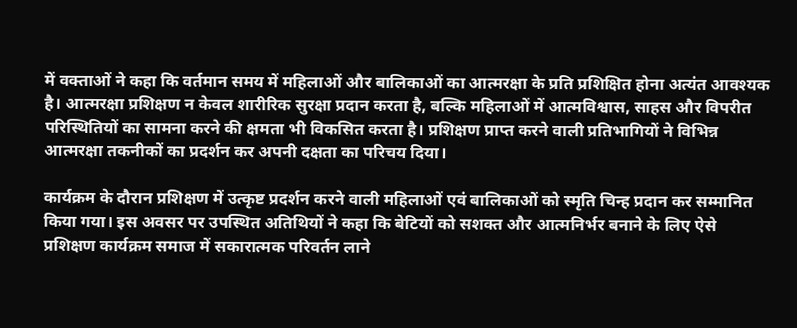में वक्ताओं ने कहा कि वर्तमान समय में महिलाओं और बालिकाओं का आत्मरक्षा के प्रति प्रशिक्षित होना अत्यंत आवश्यक है। आत्मरक्षा प्रशिक्षण न केवल शारीरिक सुरक्षा प्रदान करता है, बल्कि महिलाओं में आत्मविश्वास, साहस और विपरीत परिस्थितियों का सामना करने की क्षमता भी विकसित करता है। प्रशिक्षण प्राप्त करने वाली प्रतिभागियों ने विभिन्न आत्मरक्षा तकनीकों का प्रदर्शन कर अपनी दक्षता का परिचय दिया।

कार्यक्रम के दौरान प्रशिक्षण में उत्कृष्ट प्रदर्शन करने वाली महिलाओं एवं बालिकाओं को स्मृति चिन्ह प्रदान कर सम्मानित किया गया। इस अवसर पर उपस्थित अतिथियों ने कहा कि बेटियों को सशक्त और आत्मनिर्भर बनाने के लिए ऐसे प्रशिक्षण कार्यक्रम समाज में सकारात्मक परिवर्तन लाने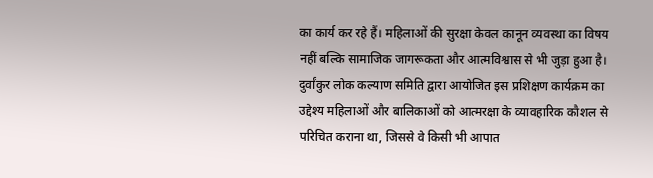का कार्य कर रहे हैं। महिलाओं की सुरक्षा केवल कानून व्यवस्था का विषय नहीं बल्कि सामाजिक जागरूकता और आत्मविश्वास से भी जुड़ा हुआ है।
दुर्वांकुर लोक कल्याण समिति द्वारा आयोजित इस प्रशिक्षण कार्यक्रम का उद्देश्य महिलाओं और बालिकाओं को आत्मरक्षा के व्यावहारिक कौशल से परिचित कराना था, जिससे वे किसी भी आपात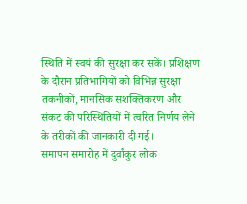स्थिति में स्वयं की सुरक्षा कर सकें। प्रशिक्षण के दौरान प्रतिभागियों को विभिन्न सुरक्षा तकनीकों, मानसिक सशक्तिकरण और संकट की परिस्थितियों में त्वरित निर्णय लेने के तरीकों की जानकारी दी गई।
समापन समारोह में दुर्वांकुर लोक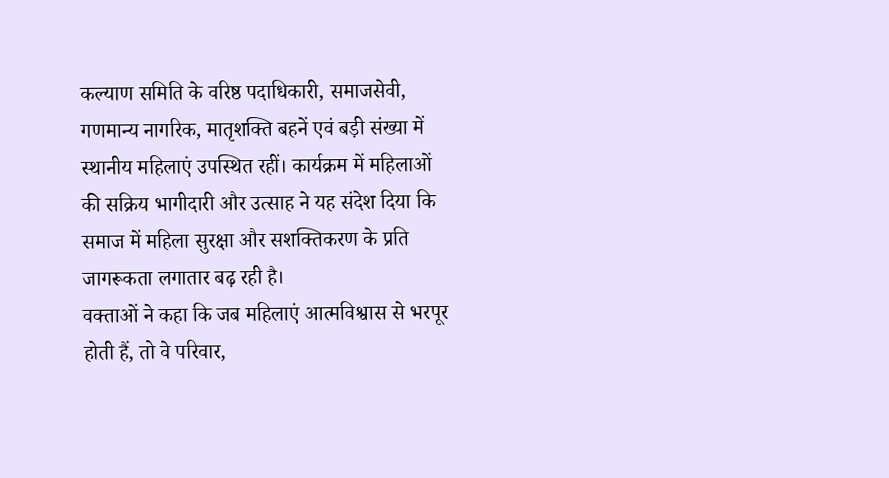कल्याण समिति के वरिष्ठ पदाधिकारी, समाजसेवी, गणमान्य नागरिक, मातृशक्ति बहनें एवं बड़ी संख्या में स्थानीय महिलाएं उपस्थित रहीं। कार्यक्रम में महिलाओं की सक्रिय भागीदारी और उत्साह ने यह संदेश दिया कि समाज में महिला सुरक्षा और सशक्तिकरण के प्रति जागरूकता लगातार बढ़ रही है।
वक्ताओं ने कहा कि जब महिलाएं आत्मविश्वास से भरपूर होती हैं, तो वे परिवार,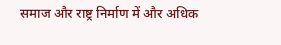समाज और राष्ट्र निर्माण में और अधिक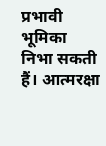प्रभावी भूमिका निभा सकती हैं। आत्मरक्षा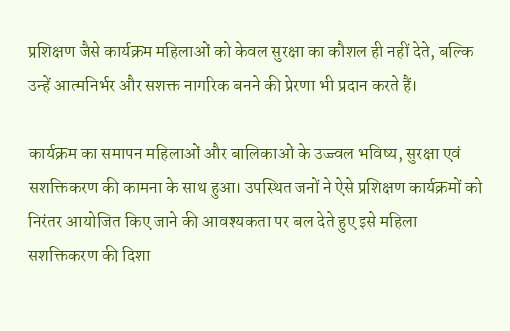प्रशिक्षण जैसे कार्यक्रम महिलाओं को केवल सुरक्षा का कौशल ही नहीं देते, बल्कि उन्हें आत्मनिर्भर और सशक्त नागरिक बनने की प्रेरणा भी प्रदान करते हैं।

कार्यक्रम का समापन महिलाओं और बालिकाओं के उज्ज्वल भविष्य, सुरक्षा एवं सशक्तिकरण की कामना के साथ हुआ। उपस्थित जनों ने ऐसे प्रशिक्षण कार्यक्रमों को निरंतर आयोजित किए जाने की आवश्यकता पर बल देते हुए इसे महिला सशक्तिकरण की दिशा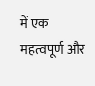में एक महत्वपूर्ण और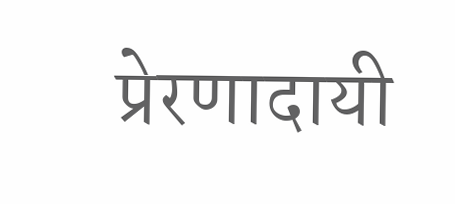प्रेरणादायी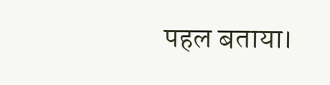पहल बताया।